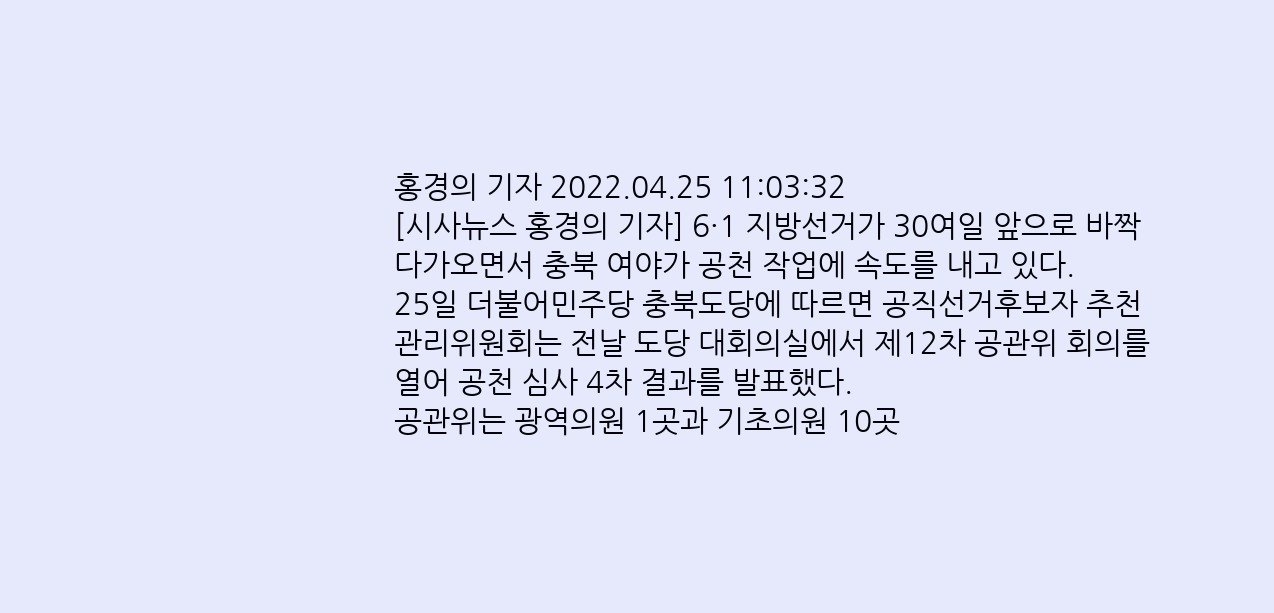홍경의 기자 2022.04.25 11:03:32
[시사뉴스 홍경의 기자] 6·1 지방선거가 30여일 앞으로 바짝 다가오면서 충북 여야가 공천 작업에 속도를 내고 있다.
25일 더불어민주당 충북도당에 따르면 공직선거후보자 추천관리위원회는 전날 도당 대회의실에서 제12차 공관위 회의를 열어 공천 심사 4차 결과를 발표했다.
공관위는 광역의원 1곳과 기초의원 10곳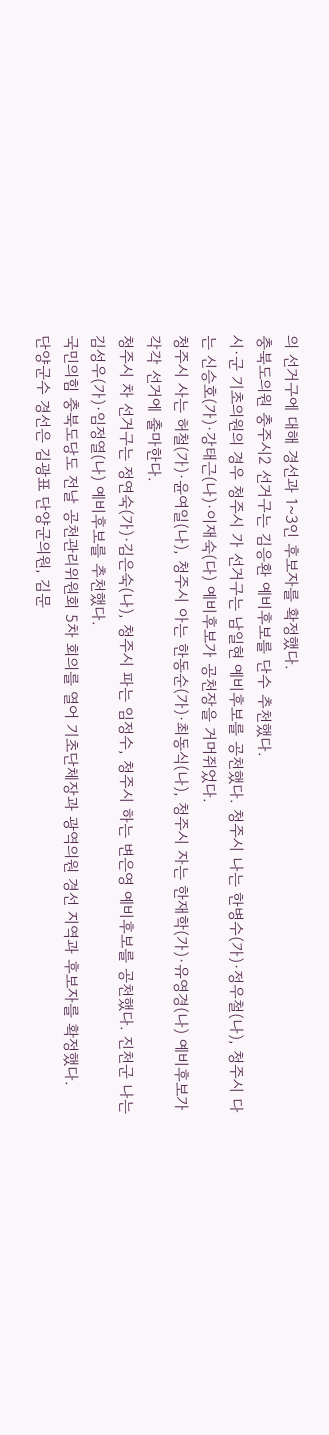의 선거구에 대해 경선과 1~3인 후보자를 확정했다.
충북도의원 충주시2 선거구는 김응환 예비후보를 단수 추천했다.
시·군 기초의원의 경우 청주시 가 선거구는 남일현 예비후보를 공천했다. 청주시 나는 한병수(가)·정우철(나), 청주시 다는 신승호(가)·강태근(나)·이재숙(다) 예비후보가 공천장을 거머쥐었다.
청주시 사는 허철(가)·윤여일(나), 청주시 아는 한동순(가)·최동식(나), 청주시 자는 한재학(가)·유영경(나) 예비후보가 각각 선거에 출마한다.
청주시 차 선거구는 정연숙(가)·김은숙(나), 청주시 파는 임정수, 청주시 하는 변은영 예비후보를 공천했다. 진천군 나는 김성우(가)·임정열(나) 예비후보를 추천했다.
국민의힘 충북도당도 전날 공천관리위원회 5차 회의를 열어 기초단체장과 광역의원 경선 지역과 후보자를 확정했다.
단양군수 경선은 김광표 단양군의원, 김문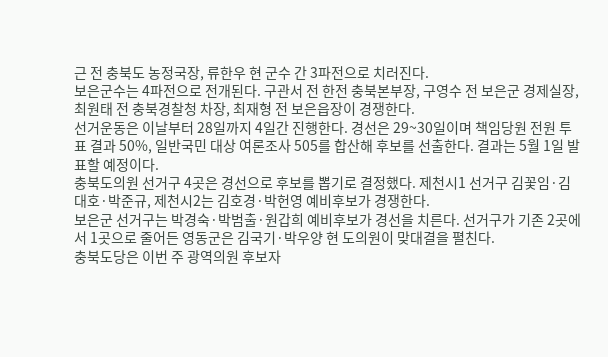근 전 충북도 농정국장, 류한우 현 군수 간 3파전으로 치러진다.
보은군수는 4파전으로 전개된다. 구관서 전 한전 충북본부장, 구영수 전 보은군 경제실장, 최원태 전 충북경찰청 차장, 최재형 전 보은읍장이 경쟁한다.
선거운동은 이날부터 28일까지 4일간 진행한다. 경선은 29~30일이며 책임당원 전원 투표 결과 50%, 일반국민 대상 여론조사 505를 합산해 후보를 선출한다. 결과는 5월 1일 발표할 예정이다.
충북도의원 선거구 4곳은 경선으로 후보를 뽑기로 결정했다. 제천시1 선거구 김꽃임·김대호·박준규, 제천시2는 김호경·박헌영 예비후보가 경쟁한다.
보은군 선거구는 박경숙·박범출·원갑희 예비후보가 경선을 치른다. 선거구가 기존 2곳에서 1곳으로 줄어든 영동군은 김국기·박우양 현 도의원이 맞대결을 펼친다.
충북도당은 이번 주 광역의원 후보자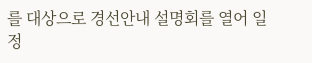를 대상으로 경선안내 설명회를 열어 일정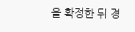을 확정한 뒤 경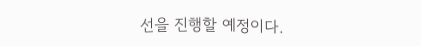선을 진행할 예정이다.